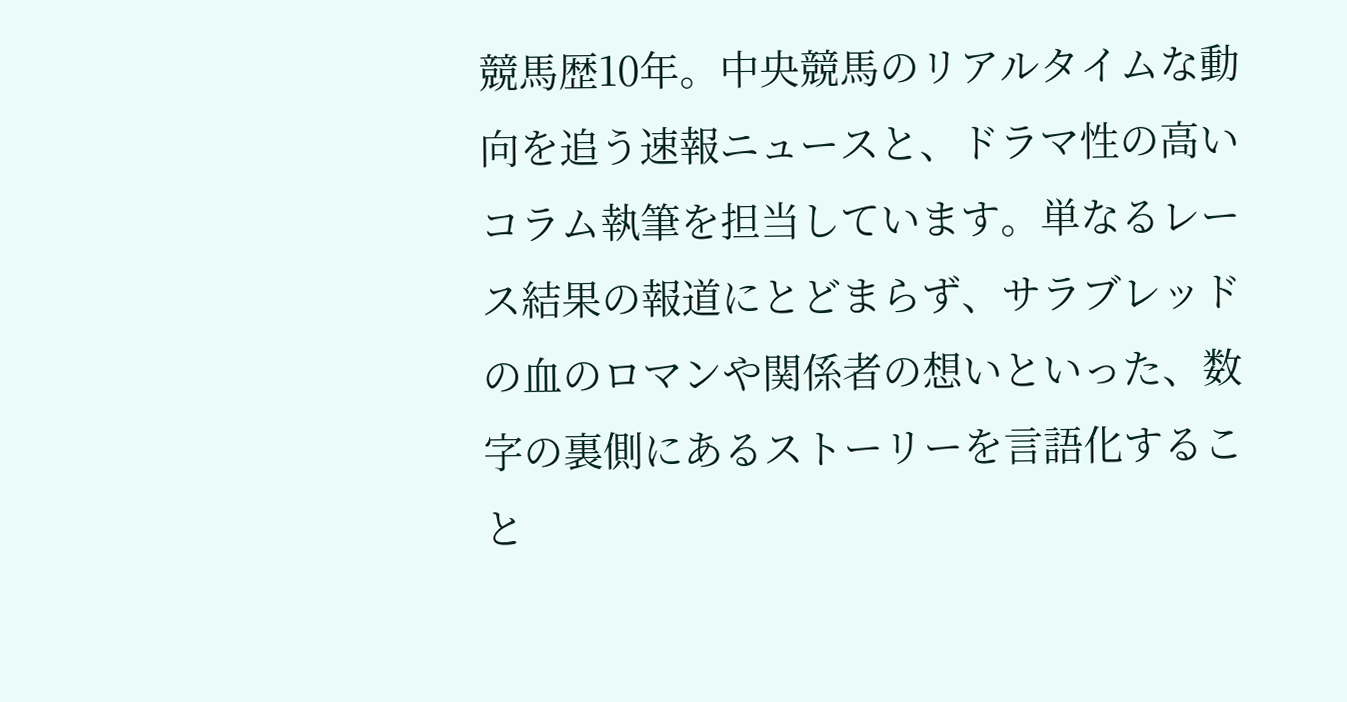競馬歴10年。中央競馬のリアルタイムな動向を追う速報ニュースと、ドラマ性の高いコラム執筆を担当しています。単なるレース結果の報道にとどまらず、サラブレッドの血のロマンや関係者の想いといった、数字の裏側にあるストーリーを言語化すること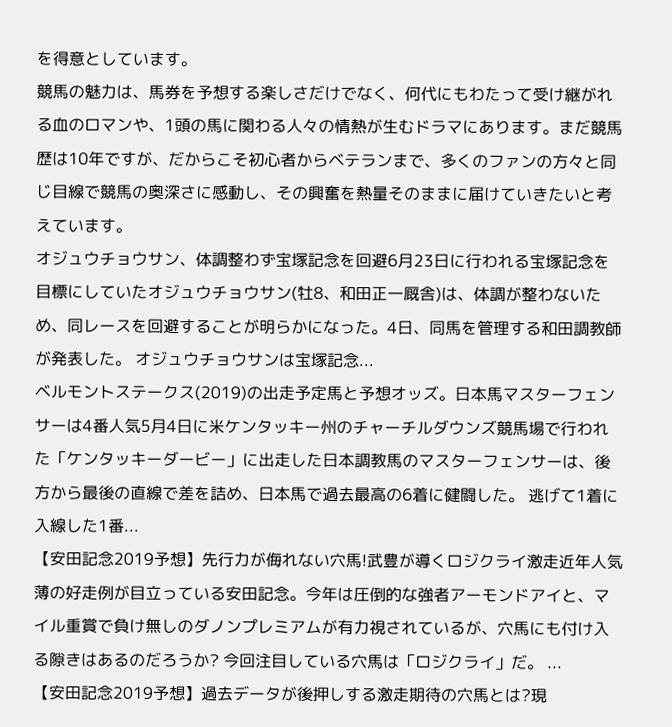を得意としています。
競馬の魅力は、馬券を予想する楽しさだけでなく、何代にもわたって受け継がれる血のロマンや、1頭の馬に関わる人々の情熱が生むドラマにあります。まだ競馬歴は10年ですが、だからこそ初心者からベテランまで、多くのファンの方々と同じ目線で競馬の奥深さに感動し、その興奮を熱量そのままに届けていきたいと考えています。
オジュウチョウサン、体調整わず宝塚記念を回避6月23日に行われる宝塚記念を目標にしていたオジュウチョウサン(牡8、和田正一厩舎)は、体調が整わないため、同レースを回避することが明らかになった。4日、同馬を管理する和田調教師が発表した。 オジュウチョウサンは宝塚記念...
ベルモントステークス(2019)の出走予定馬と予想オッズ。日本馬マスターフェンサーは4番人気5月4日に米ケンタッキー州のチャーチルダウンズ競馬場で行われた「ケンタッキーダービー」に出走した日本調教馬のマスターフェンサーは、後方から最後の直線で差を詰め、日本馬で過去最高の6着に健闘した。 逃げて1着に入線した1番...
【安田記念2019予想】先行力が侮れない穴馬!武豊が導くロジクライ激走近年人気薄の好走例が目立っている安田記念。今年は圧倒的な強者アーモンドアイと、マイル重賞で負け無しのダノンプレミアムが有力視されているが、穴馬にも付け入る隙きはあるのだろうか? 今回注目している穴馬は「ロジクライ」だ。 ...
【安田記念2019予想】過去データが後押しする激走期待の穴馬とは?現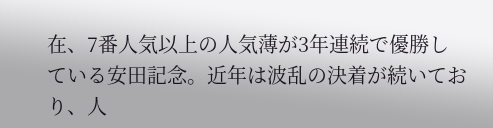在、7番人気以上の人気薄が3年連続で優勝している安田記念。近年は波乱の決着が続いており、人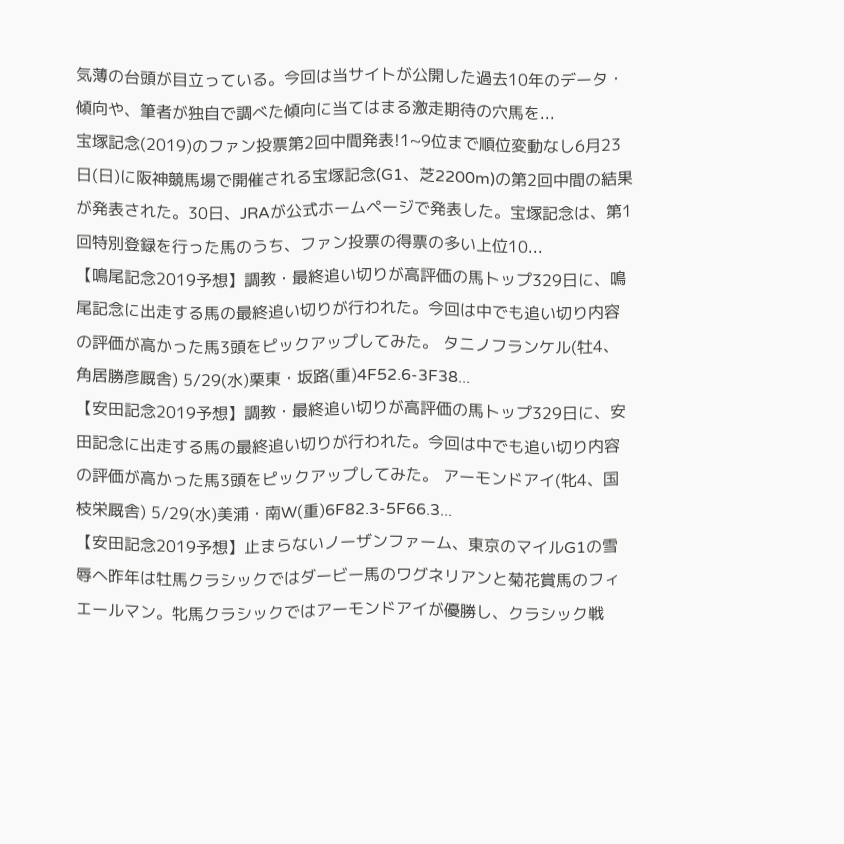気薄の台頭が目立っている。今回は当サイトが公開した過去10年のデータ・傾向や、筆者が独自で調べた傾向に当てはまる激走期待の穴馬を...
宝塚記念(2019)のファン投票第2回中間発表!1~9位まで順位変動なし6月23日(日)に阪神競馬場で開催される宝塚記念(G1、芝2200m)の第2回中間の結果が発表された。30日、JRAが公式ホームページで発表した。宝塚記念は、第1回特別登録を行った馬のうち、ファン投票の得票の多い上位10...
【鳴尾記念2019予想】調教・最終追い切りが高評価の馬トップ329日に、鳴尾記念に出走する馬の最終追い切りが行われた。今回は中でも追い切り内容の評価が高かった馬3頭をピックアップしてみた。 タニノフランケル(牡4、角居勝彦厩舎) 5/29(水)栗東・坂路(重)4F52.6-3F38...
【安田記念2019予想】調教・最終追い切りが高評価の馬トップ329日に、安田記念に出走する馬の最終追い切りが行われた。今回は中でも追い切り内容の評価が高かった馬3頭をピックアップしてみた。 アーモンドアイ(牝4、国枝栄厩舎) 5/29(水)美浦・南W(重)6F82.3-5F66.3...
【安田記念2019予想】止まらないノーザンファーム、東京のマイルG1の雪辱へ昨年は牡馬クラシックではダービー馬のワグネリアンと菊花賞馬のフィエールマン。牝馬クラシックではアーモンドアイが優勝し、クラシック戦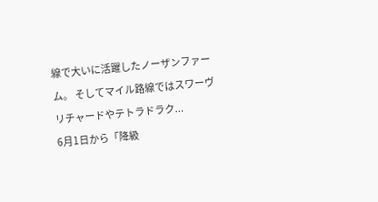線で大いに活躍したノーザンファーム。 そしてマイル路線ではスワーヴリチャードやテトラドラク...
6月1日から「降級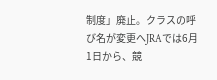制度」廃止。クラスの呼び名が変更へJRAでは6月1日から、競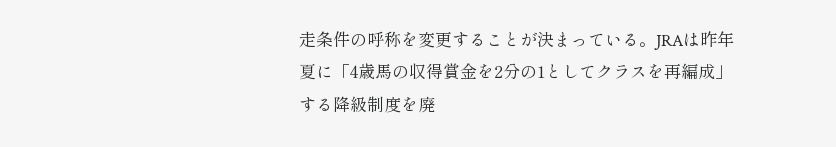走条件の呼称を変更することが決まっている。JRAは昨年夏に「4歳馬の収得賞金を2分の1としてクラスを再編成」する降級制度を廃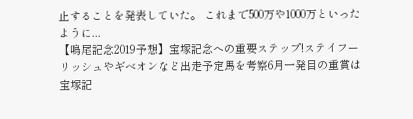止することを発表していた。 これまで500万や1000万といったように...
【鳴尾記念2019予想】宝塚記念への重要ステップ!ステイフーリッシュやギベオンなど出走予定馬を考察6月一発目の重賞は宝塚記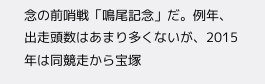念の前哨戦「鳴尾記念」だ。例年、出走頭数はあまり多くないが、2015年は同競走から宝塚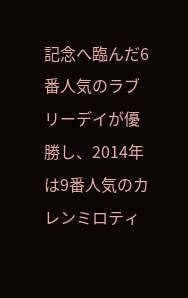記念へ臨んだ6番人気のラブリーデイが優勝し、2014年は9番人気のカレンミロティ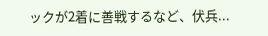ックが2着に善戦するなど、伏兵...